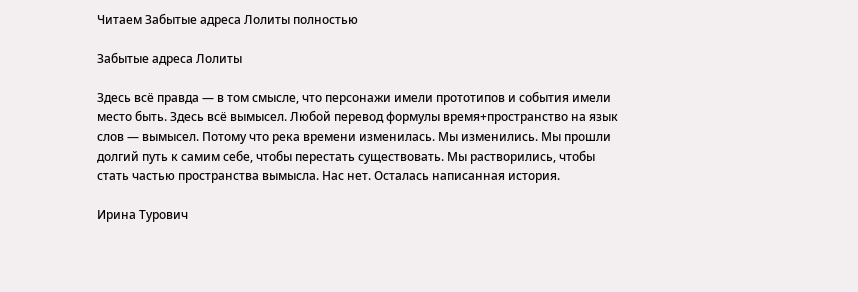Читаем Забытые адреса Лолиты полностью

Забытые адреса Лолиты

Здесь всё правда — в том смысле, что персонажи имели прототипов и события имели место быть. Здесь всё вымысел. Любой перевод формулы время+пространство на язык слов — вымысел. Потому что река времени изменилась. Мы изменились. Мы прошли долгий путь к самим себе, чтобы перестать существовать. Мы растворились, чтобы стать частью пространства вымысла. Нас нет. Осталась написанная история.

Ирина Турович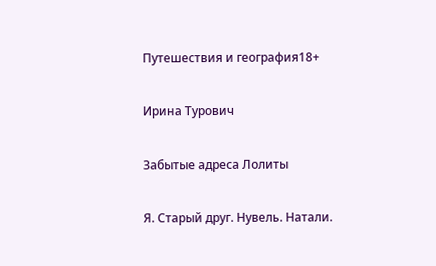Путешествия и география18+

Ирина Турович

Забытые адреса Лолиты

Я. Старый друг. Нувель. Натали.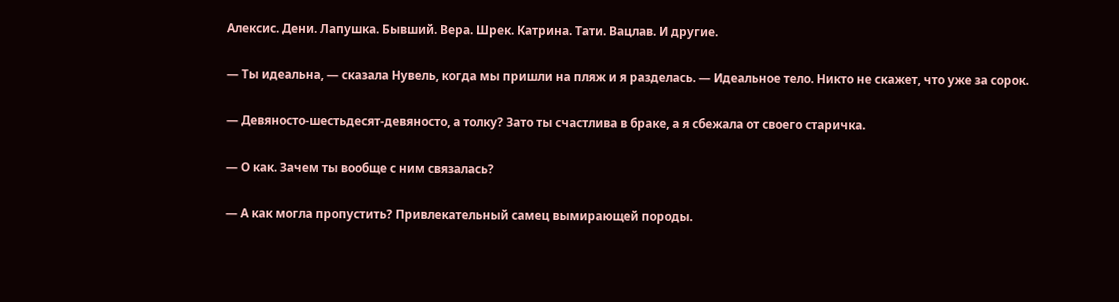Алексис. Дени. Лапушка. Бывший. Вера. Шрек. Катрина. Тати. Вацлав. И другие.

— Ты идеальна, — сказала Нувель, когда мы пришли на пляж и я разделась. — Идеальное тело. Никто не скажет, что уже за сорок.

— Девяносто-шестьдесят-девяносто, а толку? Зато ты счастлива в браке, а я сбежала от своего старичка.

— О как. Зачем ты вообще с ним связалась?

— А как могла пропустить? Привлекательный самец вымирающей породы.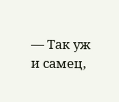— Так уж и самец,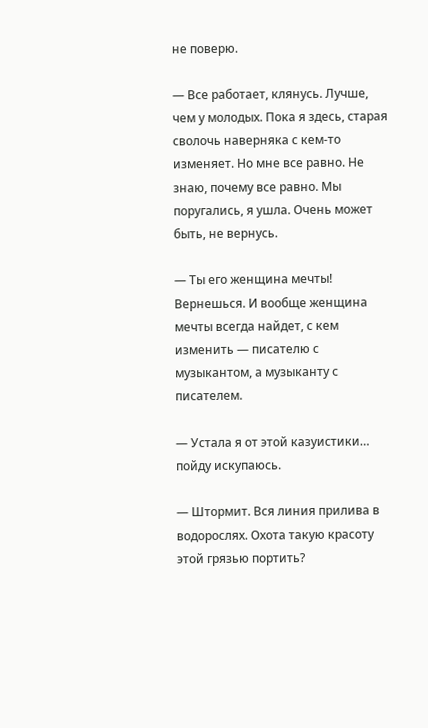не поверю.

— Все работает, клянусь. Лучше, чем у молодых. Пока я здесь, старая сволочь наверняка с кем-то изменяет. Но мне все равно. Не знаю, почему все равно. Мы поругались, я ушла. Очень может быть, не вернусь.

— Ты его женщина мечты! Вернешься. И вообще женщина мечты всегда найдет, с кем изменить — писателю с музыкантом, а музыканту с писателем.

— Устала я от этой казуистики… пойду искупаюсь.

— Штормит. Вся линия прилива в водорослях. Охота такую красоту этой грязью портить?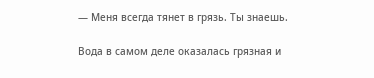— Меня всегда тянет в грязь. Ты знаешь.

Вода в самом деле оказалась грязная и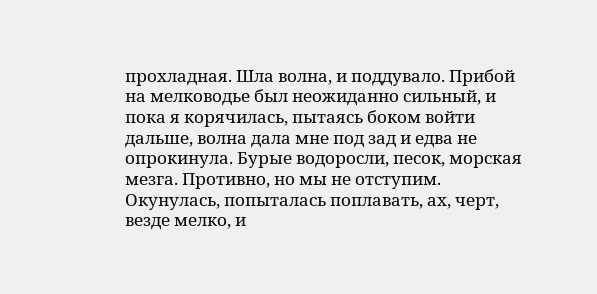прохладная. Шла волна, и поддувало. Прибой на мелководье был неожиданно сильный, и пока я корячилась, пытаясь боком войти дальше, волна дала мне под зад и едва не опрокинула. Бурые водоросли, песок, морская мезга. Противно, но мы не отступим. Окунулась, попыталась поплавать, ах, черт, везде мелко, и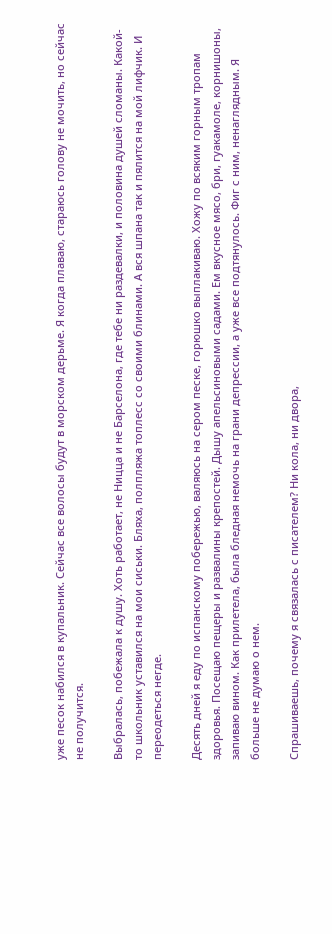уже песок набился в купальник. Сейчас все волосы будут в морском дерьме. Я когда плаваю, стараюсь голову не мочить, но сейчас не получится.

Выбралась, побежала к душу. Хоть работает, не Ницца и не Барселона, где тебе ни раздевалки, и половина душей сломаны. Какой-то школьник уставился на мои сиськи. Бляха, полпляжа топлесс со своими блинами. А вся шпана так и пялится на мой лифчик. И переодеться негде.

Десять дней я еду по испанскому побережью, валяюсь на сером песке, горюшко выплакиваю. Хожу по всяким горным тропам здоровья. Посещаю пещеры и развалины крепостей. Дышу апельсиновыми садами. Ем вкусное мясо, бри, гуакамоле, корнишоны, запиваю вином. Как прилетела, была бледная немочь на грани депрессии, а уже все подтянулось. Фиг с ним, ненаглядным. Я больше не думаю о нем.

Спрашиваешь, почему я связалась с писателем? Ни кола, ни двора,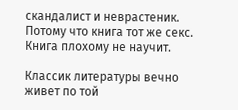скандалист и неврастеник. Потому что книга тот же секс. Книга плохому не научит.

Классик литературы вечно живет по той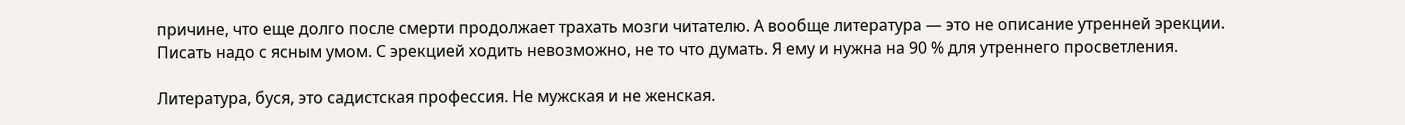причине, что еще долго после смерти продолжает трахать мозги читателю. А вообще литература — это не описание утренней эрекции. Писать надо с ясным умом. С эрекцией ходить невозможно, не то что думать. Я ему и нужна на 90 % для утреннего просветления.

Литература, буся, это садистская профессия. Не мужская и не женская.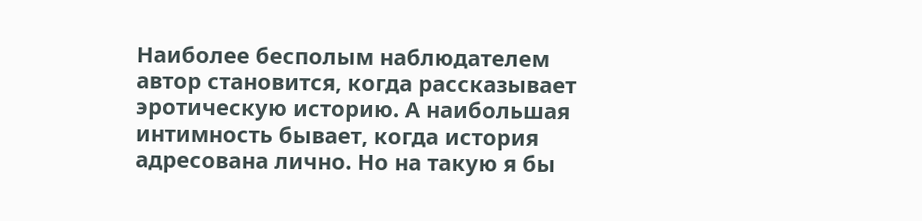Наиболее бесполым наблюдателем автор становится, когда рассказывает эротическую историю. А наибольшая интимность бывает, когда история адресована лично. Но на такую я бы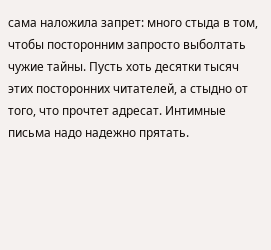сама наложила запрет: много стыда в том, чтобы посторонним запросто выболтать чужие тайны. Пусть хоть десятки тысяч этих посторонних читателей, а стыдно от того, что прочтет адресат. Интимные письма надо надежно прятать.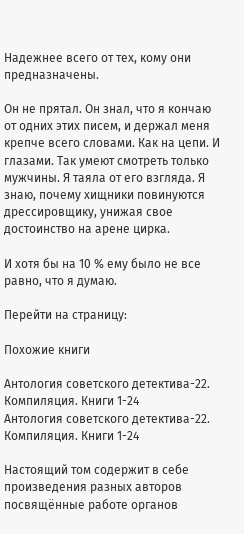Надежнее всего от тех, кому они предназначены.

Он не прятал. Он знал, что я кончаю от одних этих писем, и держал меня крепче всего словами. Как на цепи. И глазами. Так умеют смотреть только мужчины. Я таяла от его взгляда. Я знаю, почему хищники повинуются дрессировщику, унижая свое достоинство на арене цирка.

И хотя бы на 10 % ему было не все равно, что я думаю.

Перейти на страницу:

Похожие книги

Антология советского детектива-22. Компиляция. Книги 1-24
Антология советского детектива-22. Компиляция. Книги 1-24

Настоящий том содержит в себе произведения разных авторов посвящённые работе органов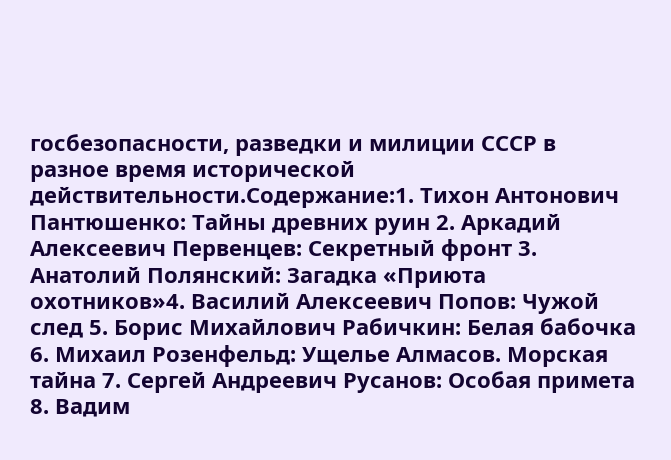госбезопасности, разведки и милиции СССР в разное время исторической действительности.Содержание:1. Тихон Антонович Пантюшенко: Тайны древних руин 2. Аркадий Алексеевич Первенцев: Секретный фронт 3. Анатолий Полянский: Загадка «Приюта охотников»4. Василий Алексеевич Попов: Чужой след 5. Борис Михайлович Рабичкин: Белая бабочка 6. Михаил Розенфельд: Ущелье Алмасов. Морская тайна 7. Сергей Андреевич Русанов: Особая примета 8. Вадим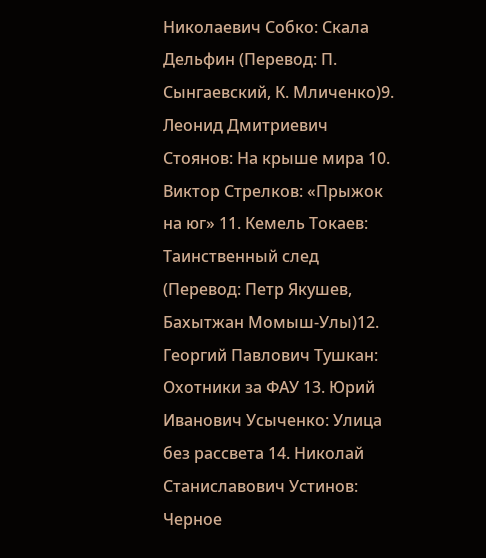Николаевич Собко: Скала Дельфин (Перевод: П. Сынгаевский, К. Мличенко)9. Леонид Дмитриевич Стоянов: На крыше мира 10. Виктор Стрелков: «Прыжок на юг» 11. Кемель Токаев: Таинственный след (Перевод: Петр Якушев, Бахытжан Момыш-Улы)12. Георгий Павлович Тушкан: Охотники за ФАУ 13. Юрий Иванович Усыченко: Улица без рассвета 14. Николай Станиславович Устинов: Черное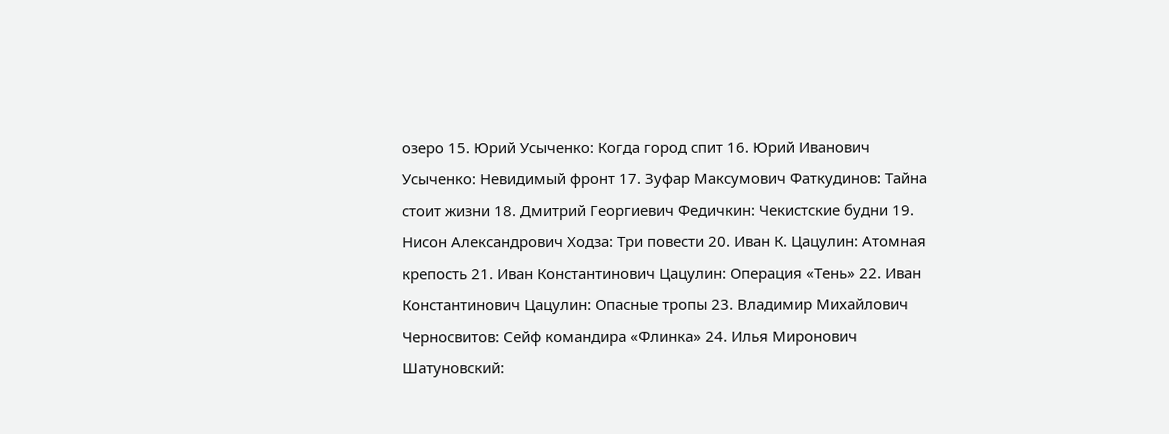озеро 15. Юрий Усыченко: Когда город спит 16. Юрий Иванович Усыченко: Невидимый фронт 17. Зуфар Максумович Фаткудинов: Тайна стоит жизни 18. Дмитрий Георгиевич Федичкин: Чекистские будни 19. Нисон Александрович Ходза: Три повести 20. Иван К. Цацулин: Атомная крепость 21. Иван Константинович Цацулин: Операция «Тень» 22. Иван Константинович Цацулин: Опасные тропы 23. Владимир Михайлович Черносвитов: Сейф командира «Флинка» 24. Илья Миронович Шатуновский: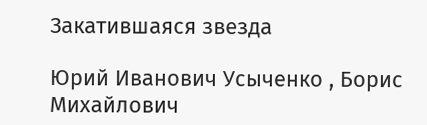Закатившаяся звезда

Юрий Иванович Усыченко , Борис Михайлович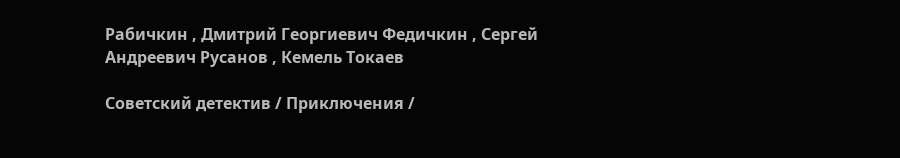Рабичкин , Дмитрий Георгиевич Федичкин , Сергей Андреевич Русанов , Кемель Токаев

Советский детектив / Приключения /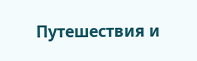Путешествия и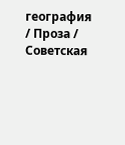география / Проза / Советская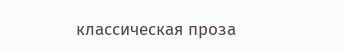классическая проза